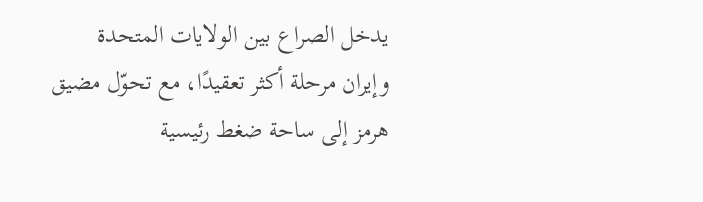يدخل الصراع بين الولايات المتحدة وإيران مرحلة أكثر تعقيدًا، مع تحوّل مضيق هرمز إلى ساحة ضغط رئيسية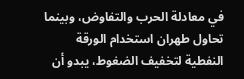في معادلة الحرب والتفاوض، وبينما تحاول طهران استخدام الورقة النفطية لتخفيف الضغوط، يبدو أن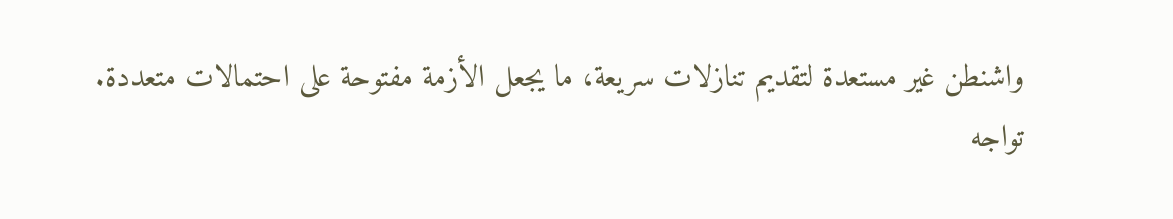واشنطن غير مستعدة لتقديم تنازلات سريعة، ما يجعل الأزمة مفتوحة على احتمالات متعددة.
تواجه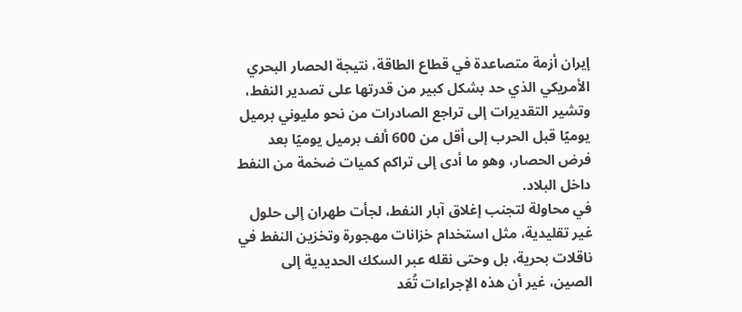إيران أزمة متصاعدة في قطاع الطاقة، نتيجة الحصار البحري الأمريكي الذي حد بشكل كبير من قدرتها على تصدير النفط، وتشير التقديرات إلى تراجع الصادرات من نحو مليوني برميل يوميًا قبل الحرب إلى أقل من 600 ألف برميل يوميًا بعد فرض الحصار، وهو ما أدى إلى تراكم كميات ضخمة من النفط داخل البلاد.
في محاولة لتجنب إغلاق آبار النفط، لجأت طهران إلى حلول غير تقليدية، مثل استخدام خزانات مهجورة وتخزين النفط في ناقلات بحرية، بل وحتى نقله عبر السكك الحديدية إلى الصين، غير أن هذه الإجراءات تُعَد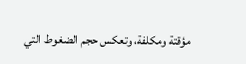مؤقتة ومكلفة، وتعكس حجم الضغوط التي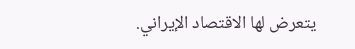يتعرض لها الاقتصاد الإيراني.